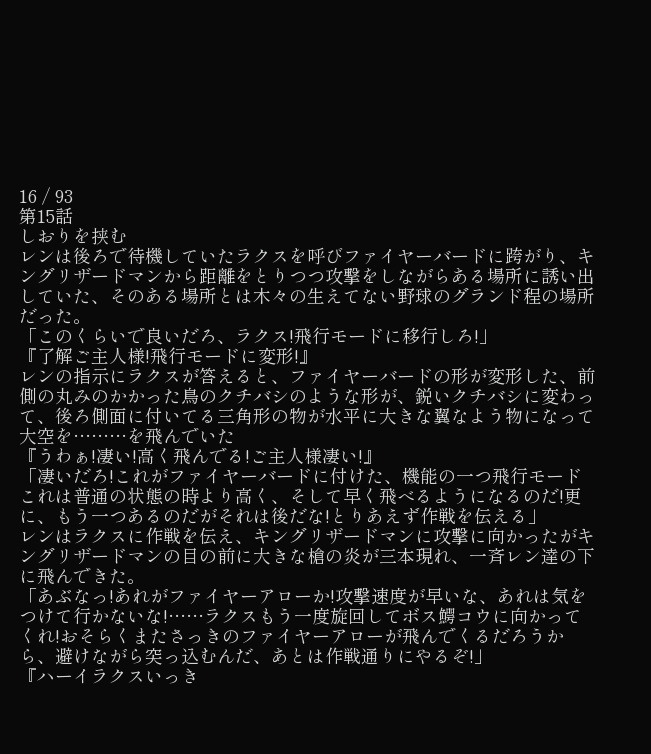16 / 93
第15話
しおりを挟む
レンは後ろで待機していたラクスを呼びファイヤーバードに跨がり、キングリザードマンから距離をとりつつ攻撃をしながらある場所に誘い出していた、そのある場所とは木々の生えてない野球のグランド程の場所だった。
「このくらいで良いだろ、ラクス!飛行モードに移行しろ!」
『了解ご主人様!飛行モードに変形!』
レンの指示にラクスが答えると、ファイヤーバードの形が変形した、前側の丸みのかかった鳥のクチバシのような形が、鋭いクチバシに変わって、後ろ側面に付いてる三角形の物が水平に大きな翼なよう物になって大空を………を飛んでいた
『うわぁ!凄い!高く飛んでる!ご主人様凄い!』
「凄いだろ!これがファイヤーバードに付けた、機能の一つ飛行モードこれは普通の状態の時より高く、そして早く飛べるようになるのだ!更に、もう一つあるのだがそれは後だな!とりあえず作戦を伝える」
レンはラクスに作戦を伝え、キングリザードマンに攻撃に向かったがキングリザードマンの目の前に大きな槍の炎が三本現れ、一斉レン達の下に飛んできた。
「あぶなっ!あれがファイヤーアローか!攻撃速度が早いな、あれは気をつけて行かないな!……ラクスもう一度旋回してボス鰐コウに向かってくれ!おそらくまたさっきのファイヤーアローが飛んでくるだろうから、避けながら突っ込むんだ、あとは作戦通りにやるぞ!」
『ハーイラクスいっき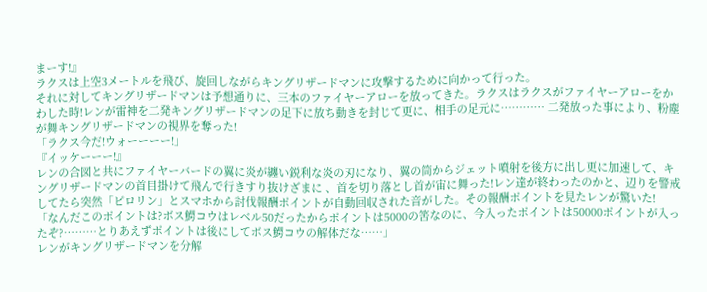まーす!』
ラクスは上空3メートルを飛び、旋回しながらキングリザードマンに攻撃するために向かって行った。
それに対してキングリザードマンは予想通りに、三本のファイヤーアローを放ってきた。ラクスはラクスがファイヤーアローをかわした時!レンが雷神を二発キングリザードマンの足下に放ち動きを封じて更に、相手の足元に………… 二発放った事により、粉塵が舞キングリザードマンの視界を奪った!
「ラクス今だ!ウォーーーー!」
『イッケーーー!』
レンの合図と共にファイヤーバードの翼に炎が纏い鋭利な炎の刃になり、翼の筒からジェット噴射を後方に出し更に加速して、キングリザードマンの首目掛けて飛んで行きすり抜けざまに 、首を切り落とし首が宙に舞った!レン達が終わったのかと、辺りを警戒してたら突然「ピロリン」とスマホから討伐報酬ポイントが自動回収された音がした。その報酬ポイントを見たレンが驚いた!
「なんだこのポイントは?ボス鰐コウはレベル50だったからポイントは5000の筈なのに、今入ったポイントは50000ポイントが入ったぞ?………とりあえずポイントは後にしてボス鰐コウの解体だな……」
レンがキングリザードマンを分解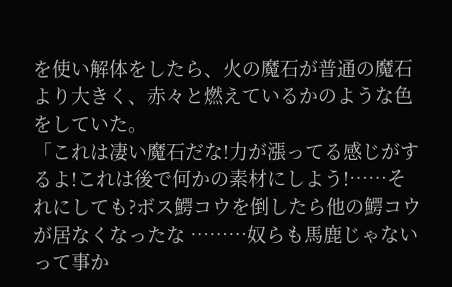を使い解体をしたら、火の魔石が普通の魔石より大きく、赤々と燃えているかのような色をしていた。
「これは凄い魔石だな!力が漲ってる感じがするよ!これは後で何かの素材にしよう!……それにしても?ボス鰐コウを倒したら他の鰐コウが居なくなったな ………奴らも馬鹿じゃないって事か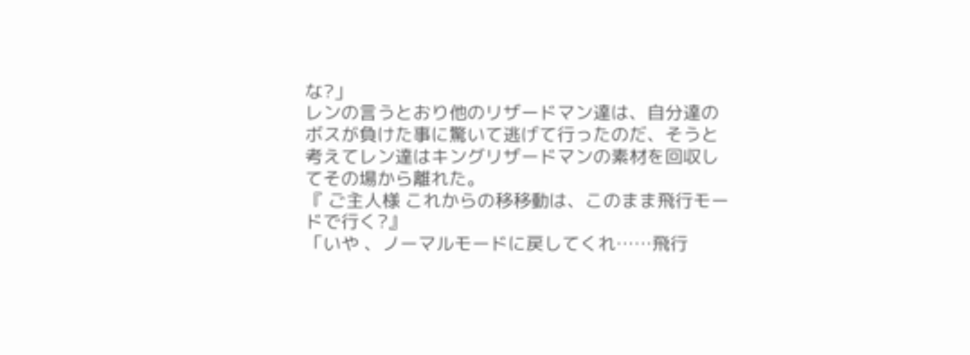な?」
レンの言うとおり他のリザードマン達は、自分達のボスが負けた事に驚いて逃げて行ったのだ、そうと考えてレン達はキングリザードマンの素材を回収してその場から離れた。
『 ご主人様 これからの移移動は、このまま飛行モードで行く?』
「いや 、ノーマルモードに戻してくれ……飛行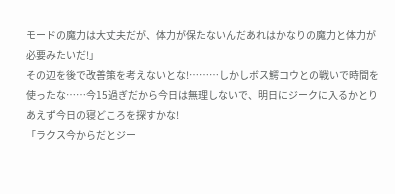モードの魔力は大丈夫だが、体力が保たないんだあれはかなりの魔力と体力が必要みたいだ!」
その辺を後で改善策を考えないとな!………しかしボス鰐コウとの戦いで時間を使ったな……今15過ぎだから今日は無理しないで、明日にジークに入るかとりあえず今日の寝どころを探すかな!
「ラクス今からだとジー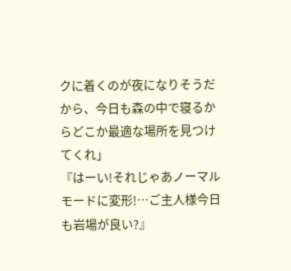クに着くのが夜になりそうだから、今日も森の中で寝るからどこか最適な場所を見つけてくれ」
『はーい!それじゃあノーマルモードに変形!…ご主人様今日も岩場が良い?』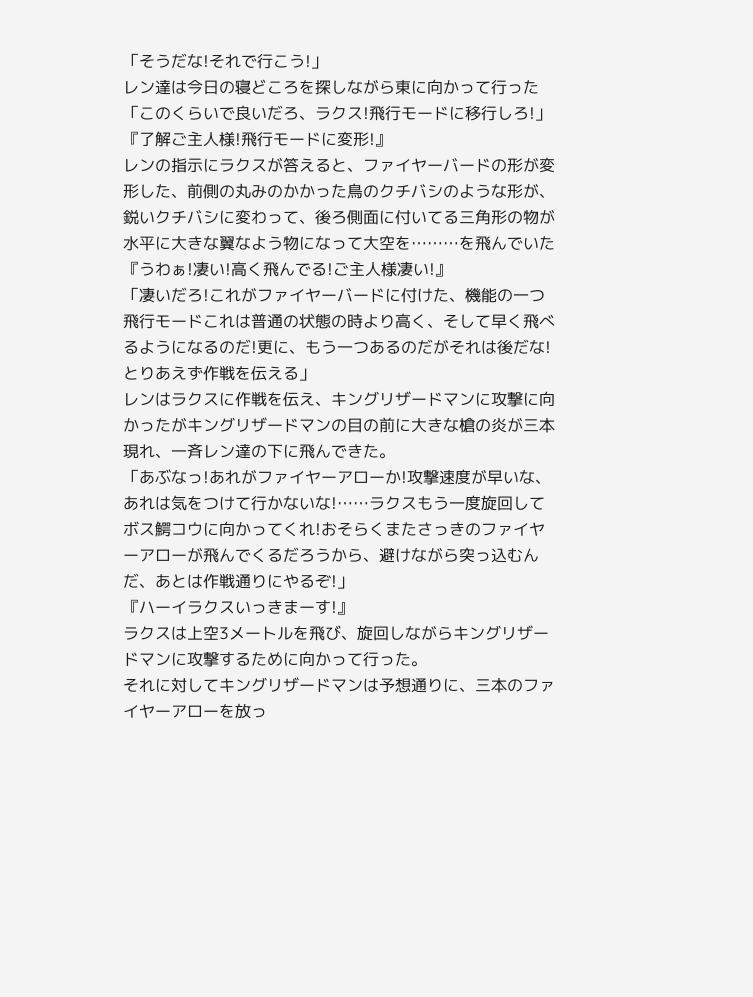「そうだな!それで行こう!」
レン達は今日の寝どころを探しながら東に向かって行った
「このくらいで良いだろ、ラクス!飛行モードに移行しろ!」
『了解ご主人様!飛行モードに変形!』
レンの指示にラクスが答えると、ファイヤーバードの形が変形した、前側の丸みのかかった鳥のクチバシのような形が、鋭いクチバシに変わって、後ろ側面に付いてる三角形の物が水平に大きな翼なよう物になって大空を………を飛んでいた
『うわぁ!凄い!高く飛んでる!ご主人様凄い!』
「凄いだろ!これがファイヤーバードに付けた、機能の一つ飛行モードこれは普通の状態の時より高く、そして早く飛べるようになるのだ!更に、もう一つあるのだがそれは後だな!とりあえず作戦を伝える」
レンはラクスに作戦を伝え、キングリザードマンに攻撃に向かったがキングリザードマンの目の前に大きな槍の炎が三本現れ、一斉レン達の下に飛んできた。
「あぶなっ!あれがファイヤーアローか!攻撃速度が早いな、あれは気をつけて行かないな!……ラクスもう一度旋回してボス鰐コウに向かってくれ!おそらくまたさっきのファイヤーアローが飛んでくるだろうから、避けながら突っ込むんだ、あとは作戦通りにやるぞ!」
『ハーイラクスいっきまーす!』
ラクスは上空3メートルを飛び、旋回しながらキングリザードマンに攻撃するために向かって行った。
それに対してキングリザードマンは予想通りに、三本のファイヤーアローを放っ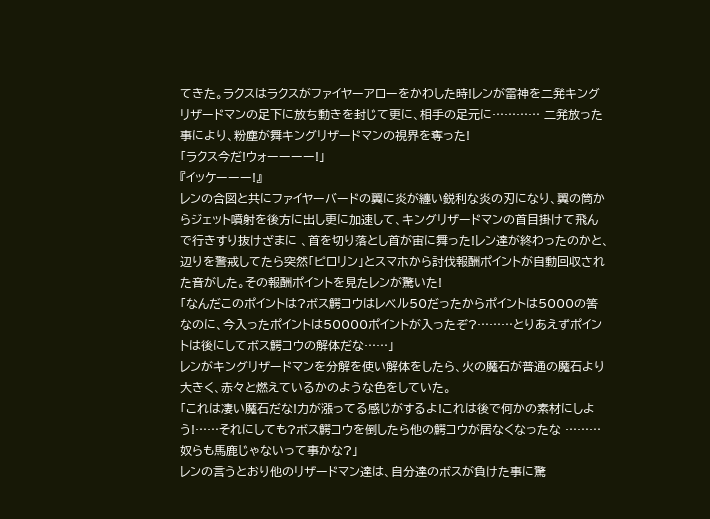てきた。ラクスはラクスがファイヤーアローをかわした時!レンが雷神を二発キングリザードマンの足下に放ち動きを封じて更に、相手の足元に………… 二発放った事により、粉塵が舞キングリザードマンの視界を奪った!
「ラクス今だ!ウォーーーー!」
『イッケーーー!』
レンの合図と共にファイヤーバードの翼に炎が纏い鋭利な炎の刃になり、翼の筒からジェット噴射を後方に出し更に加速して、キングリザードマンの首目掛けて飛んで行きすり抜けざまに 、首を切り落とし首が宙に舞った!レン達が終わったのかと、辺りを警戒してたら突然「ピロリン」とスマホから討伐報酬ポイントが自動回収された音がした。その報酬ポイントを見たレンが驚いた!
「なんだこのポイントは?ボス鰐コウはレベル50だったからポイントは5000の筈なのに、今入ったポイントは50000ポイントが入ったぞ?………とりあえずポイントは後にしてボス鰐コウの解体だな……」
レンがキングリザードマンを分解を使い解体をしたら、火の魔石が普通の魔石より大きく、赤々と燃えているかのような色をしていた。
「これは凄い魔石だな!力が漲ってる感じがするよ!これは後で何かの素材にしよう!……それにしても?ボス鰐コウを倒したら他の鰐コウが居なくなったな ………奴らも馬鹿じゃないって事かな?」
レンの言うとおり他のリザードマン達は、自分達のボスが負けた事に驚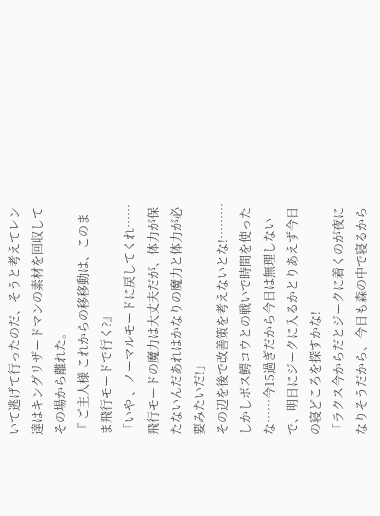いて逃げて行ったのだ、そうと考えてレン達はキングリザードマンの素材を回収してその場から離れた。
『 ご主人様 これからの移移動は、このまま飛行モードで行く?』
「いや 、ノーマルモードに戻してくれ……飛行モードの魔力は大丈夫だが、体力が保たないんだあれはかなりの魔力と体力が必要みたいだ!」
その辺を後で改善策を考えないとな!………しかしボス鰐コウとの戦いで時間を使ったな……今15過ぎだから今日は無理しないで、明日にジークに入るかとりあえず今日の寝どころを探すかな!
「ラクス今からだとジークに着くのが夜になりそうだから、今日も森の中で寝るから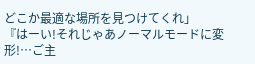どこか最適な場所を見つけてくれ」
『はーい!それじゃあノーマルモードに変形!…ご主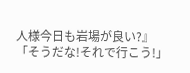人様今日も岩場が良い?』
「そうだな!それで行こう!」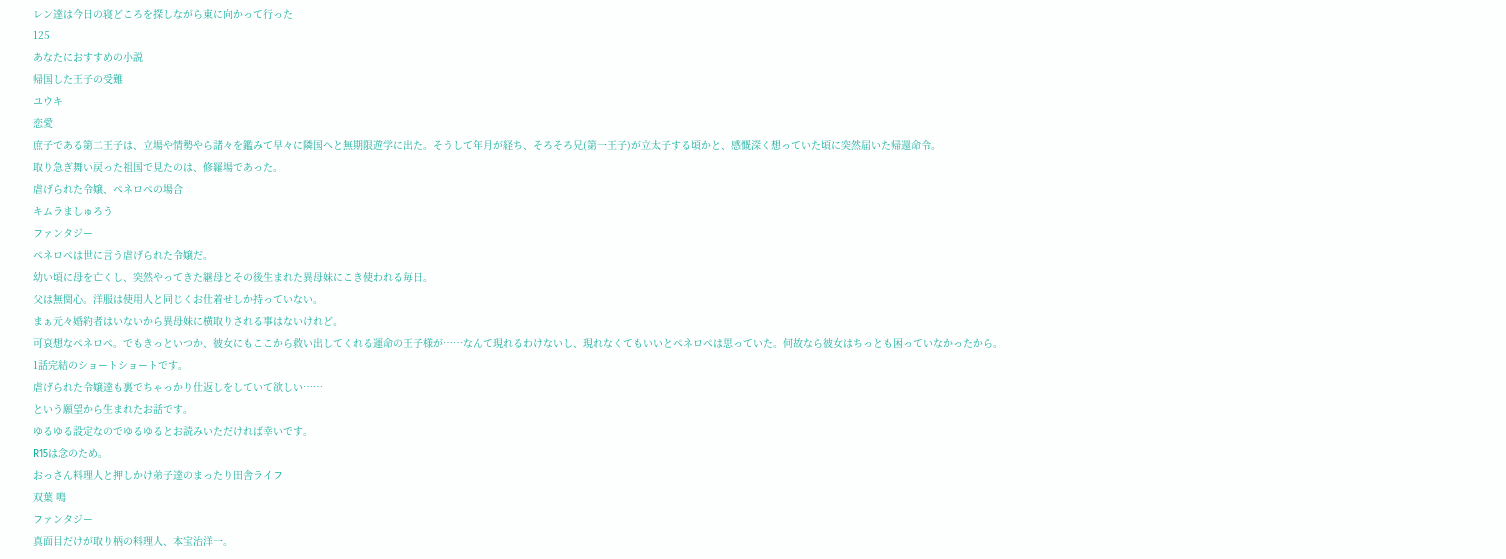レン達は今日の寝どころを探しながら東に向かって行った
125
あなたにおすすめの小説
帰国した王子の受難
ユウキ
恋愛
庶子である第二王子は、立場や情勢やら諸々を鑑みて早々に隣国へと無期限遊学に出た。そうして年月が経ち、そろそろ兄(第一王子)が立太子する頃かと、感慨深く想っていた頃に突然届いた帰還命令。
取り急ぎ舞い戻った祖国で見たのは、修羅場であった。
虐げられた令嬢、ペネロペの場合
キムラましゅろう
ファンタジー
ペネロペは世に言う虐げられた令嬢だ。
幼い頃に母を亡くし、突然やってきた継母とその後生まれた異母妹にこき使われる毎日。
父は無関心。洋服は使用人と同じくお仕着せしか持っていない。
まぁ元々婚約者はいないから異母妹に横取りされる事はないけれど。
可哀想なペネロペ。でもきっといつか、彼女にもここから救い出してくれる運命の王子様が……なんて現れるわけないし、現れなくてもいいとペネロペは思っていた。何故なら彼女はちっとも困っていなかったから。
1話完結のショートショートです。
虐げられた令嬢達も裏でちゃっかり仕返しをしていて欲しい……
という願望から生まれたお話です。
ゆるゆる設定なのでゆるゆるとお読みいただければ幸いです。
R15は念のため。
おっさん料理人と押しかけ弟子達のまったり田舎ライフ
双葉 鳴
ファンタジー
真面目だけが取り柄の料理人、本宝治洋一。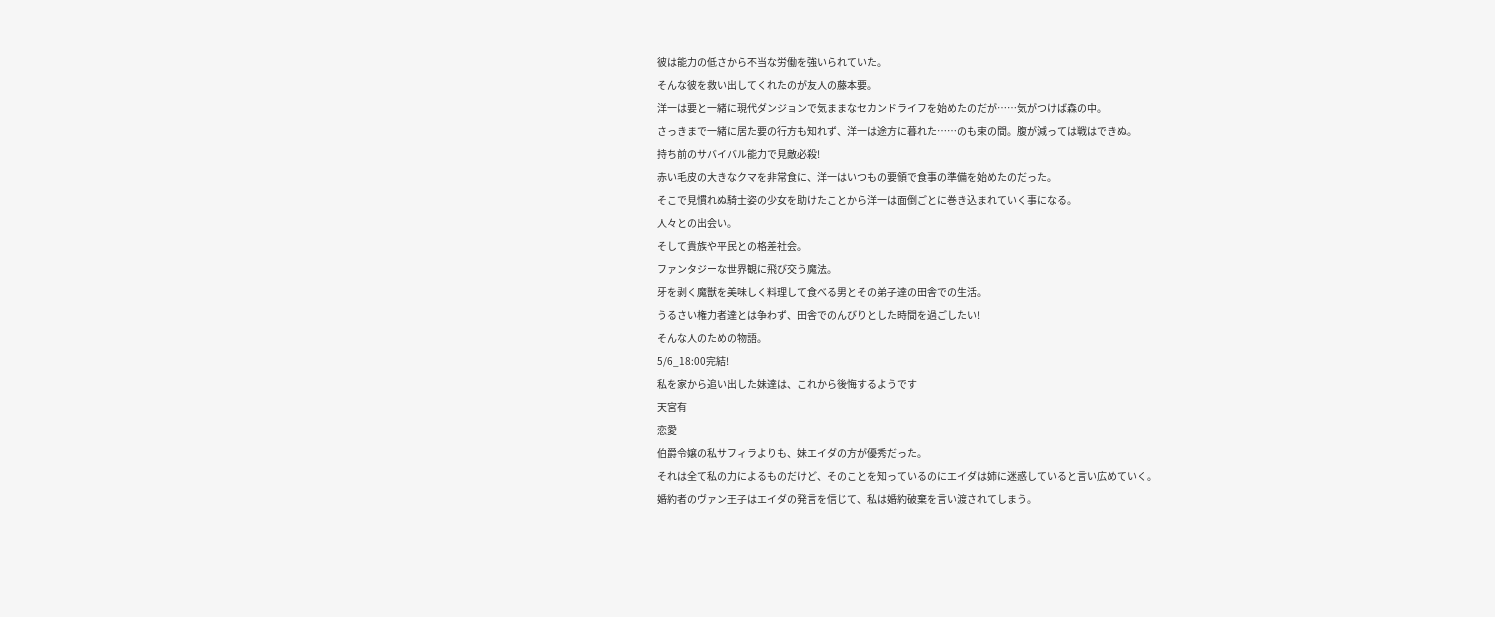彼は能力の低さから不当な労働を強いられていた。
そんな彼を救い出してくれたのが友人の藤本要。
洋一は要と一緒に現代ダンジョンで気ままなセカンドライフを始めたのだが……気がつけば森の中。
さっきまで一緒に居た要の行方も知れず、洋一は途方に暮れた……のも束の間。腹が減っては戦はできぬ。
持ち前のサバイバル能力で見敵必殺!
赤い毛皮の大きなクマを非常食に、洋一はいつもの要領で食事の準備を始めたのだった。
そこで見慣れぬ騎士姿の少女を助けたことから洋一は面倒ごとに巻き込まれていく事になる。
人々との出会い。
そして貴族や平民との格差社会。
ファンタジーな世界観に飛び交う魔法。
牙を剥く魔獣を美味しく料理して食べる男とその弟子達の田舎での生活。
うるさい権力者達とは争わず、田舎でのんびりとした時間を過ごしたい!
そんな人のための物語。
5/6_18:00完結!
私を家から追い出した妹達は、これから後悔するようです
天宮有
恋愛
伯爵令嬢の私サフィラよりも、妹エイダの方が優秀だった。
それは全て私の力によるものだけど、そのことを知っているのにエイダは姉に迷惑していると言い広めていく。
婚約者のヴァン王子はエイダの発言を信じて、私は婚約破棄を言い渡されてしまう。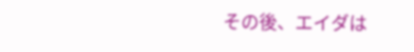その後、エイダは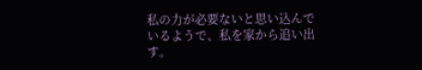私の力が必要ないと思い込んでいるようで、私を家から追い出す。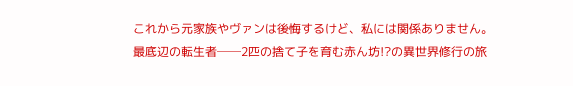これから元家族やヴァンは後悔するけど、私には関係ありません。
最底辺の転生者──2匹の捨て子を育む赤ん坊!?の異世界修行の旅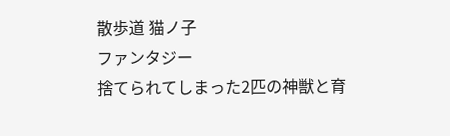散歩道 猫ノ子
ファンタジー
捨てられてしまった2匹の神獣と育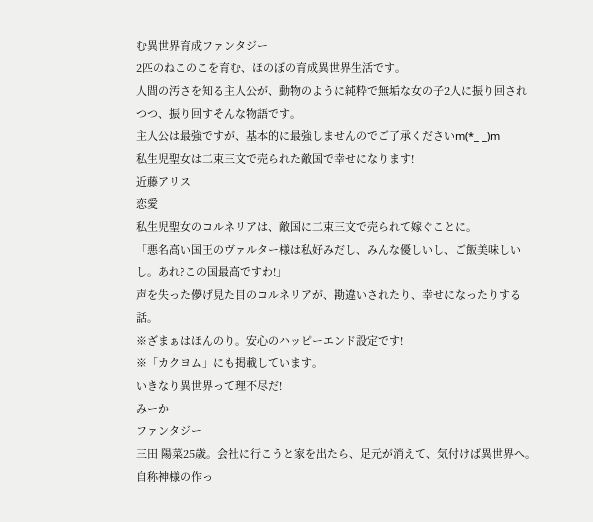む異世界育成ファンタジー
2匹のねこのこを育む、ほのぼの育成異世界生活です。
人間の汚さを知る主人公が、動物のように純粋で無垢な女の子2人に振り回されつつ、振り回すそんな物語です。
主人公は最強ですが、基本的に最強しませんのでご了承くださいm(*_ _)m
私生児聖女は二束三文で売られた敵国で幸せになります!
近藤アリス
恋愛
私生児聖女のコルネリアは、敵国に二束三文で売られて嫁ぐことに。
「悪名高い国王のヴァルター様は私好みだし、みんな優しいし、ご飯美味しいし。あれ?この国最高ですわ!」
声を失った儚げ見た目のコルネリアが、勘違いされたり、幸せになったりする話。
※ざまぁはほんのり。安心のハッピーエンド設定です!
※「カクヨム」にも掲載しています。
いきなり異世界って理不尽だ!
みーか
ファンタジー
三田 陽菜25歳。会社に行こうと家を出たら、足元が消えて、気付けば異世界へ。
自称神様の作っ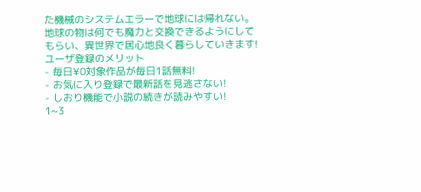た機械のシステムエラーで地球には帰れない。地球の物は何でも魔力と交換できるようにしてもらい、異世界で居心地良く暮らしていきます!
ユーザ登録のメリット
- 毎日¥0対象作品が毎日1話無料!
- お気に入り登録で最新話を見逃さない!
- しおり機能で小説の続きが読みやすい!
1~3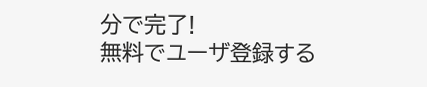分で完了!
無料でユーザ登録する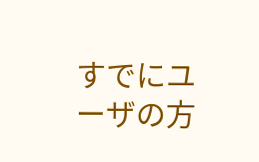すでにユーザの方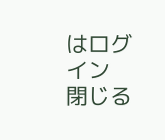はログイン
閉じる